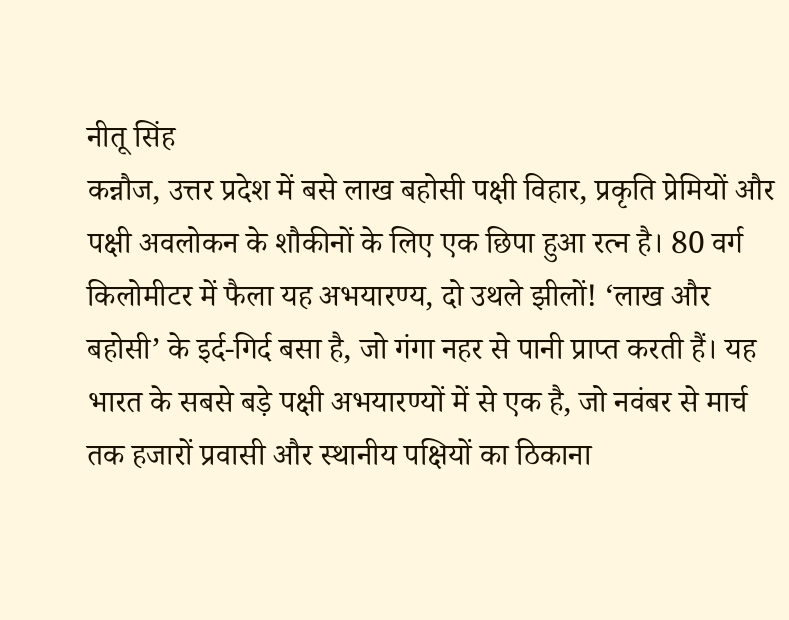नीतू सिंह
कन्नौज, उत्तर प्रदेश में बसे लाख बहोसी पक्षी विहार, प्रकृति प्रेमियों और पक्षी अवलोकन के शौकीनों के लिए एक छिपा हुआ रत्न है। 80 वर्ग किलोमीटर में फैला यह अभयारण्य, दो उथले झीलों! ‘लाख और बहोसी’ के इर्द-गिर्द बसा है, जो गंगा नहर से पानी प्राप्त करती हैं। यह भारत के सबसे बड़े पक्षी अभयारण्यों में से एक है, जो नवंबर से मार्च तक हजारों प्रवासी और स्थानीय पक्षियों का ठिकाना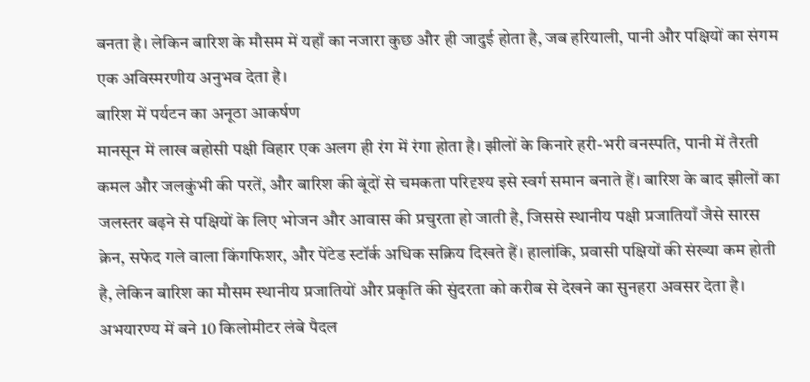बनता है। लेकिन बारिश के मौसम में यहाँ का नजारा कुछ और ही जादुई होता है, जब हरियाली, पानी और पक्षियों का संगम एक अविस्मरणीय अनुभव देता है।
बारिश में पर्यटन का अनूठा आकर्षण
मानसून में लाख बहोसी पक्षी विहार एक अलग ही रंग में रंगा होता है। झीलों के किनारे हरी-भरी वनस्पति, पानी में तैरती कमल और जलकुंभी की परतें, और बारिश की बूंदों से चमकता परिदृश्य इसे स्वर्ग समान बनाते हैं। बारिश के बाद झीलों का जलस्तर बढ़ने से पक्षियों के लिए भोजन और आवास की प्रचुरता हो जाती है, जिससे स्थानीय पक्षी प्रजातियाँ जैसे सारस क्रेन, सफेद गले वाला किंगफिशर, और पेंटेड स्टॉर्क अधिक सक्रिय दिखते हैं। हालांकि, प्रवासी पक्षियों की संख्या कम होती है, लेकिन बारिश का मौसम स्थानीय प्रजातियों और प्रकृति की सुंदरता को करीब से देखने का सुनहरा अवसर देता है। अभयारण्य में बने 10 किलोमीटर लंबे पैदल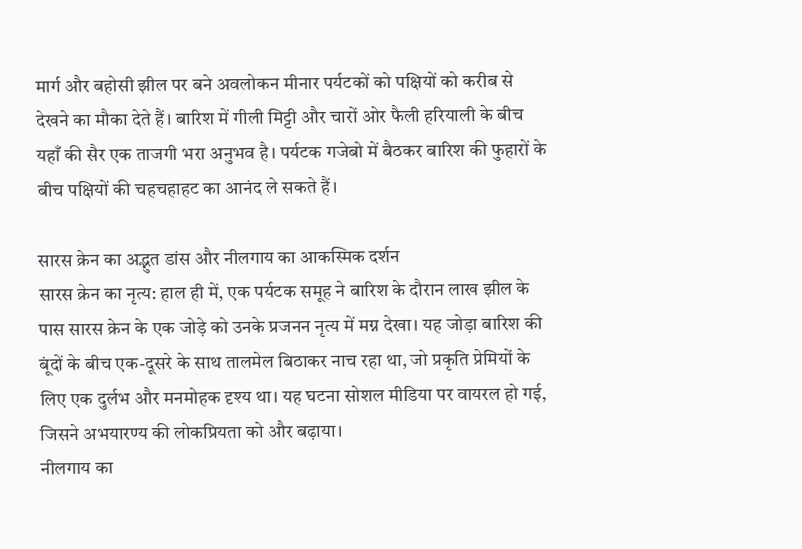मार्ग और बहोसी झील पर बने अवलोकन मीनार पर्यटकों को पक्षियों को करीब से देखने का मौका देते हैं। बारिश में गीली मिट्टी और चारों ओर फैली हरियाली के बीच यहाँ की सैर एक ताजगी भरा अनुभव है। पर्यटक गजेबो में बैठकर बारिश की फुहारों के बीच पक्षियों की चहचहाहट का आनंद ले सकते हैं।

सारस क्रेन का अद्भुत डांस और नीलगाय का आकस्मिक दर्शन
सारस क्रेन का नृत्य: हाल ही में, एक पर्यटक समूह ने बारिश के दौरान लाख झील के पास सारस क्रेन के एक जोड़े को उनके प्रजनन नृत्य में मग्न देखा। यह जोड़ा बारिश की बूंदों के बीच एक-दूसरे के साथ तालमेल बिठाकर नाच रहा था, जो प्रकृति प्रेमियों के लिए एक दुर्लभ और मनमोहक दृश्य था। यह घटना सोशल मीडिया पर वायरल हो गई, जिसने अभयारण्य की लोकप्रियता को और बढ़ाया।
नीलगाय का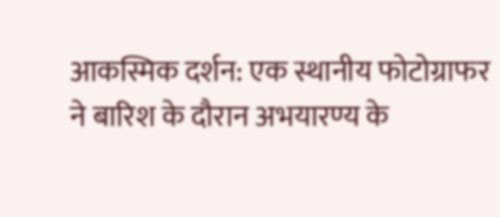आकस्मिक दर्शन: एक स्थानीय फोटोग्राफर ने बारिश के दौरान अभयारण्य के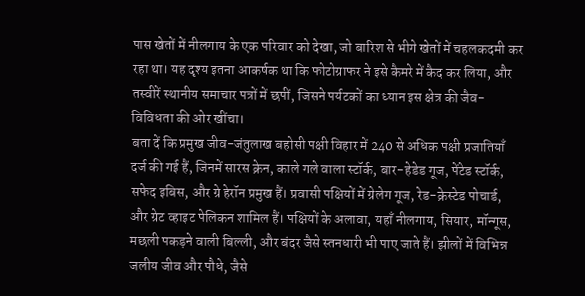पास खेतों में नीलगाय के एक परिवार को देखा, जो बारिश से भीगे खेतों में चहलकदमी कर रहा था। यह दृश्य इतना आकर्षक था कि फोटोग्राफर ने इसे कैमरे में कैद कर लिया, और तस्वीरें स्थानीय समाचार पत्रों में छपीं, जिसने पर्यटकों का ध्यान इस क्षेत्र की जैव-विविधता की ओर खींचा।
बता दें कि प्रमुख जीव-जंतुलाख बहोसी पक्षी विहार में 240 से अधिक पक्षी प्रजातियाँ दर्ज की गई हैं, जिनमें सारस क्रेन, काले गले वाला स्टॉर्क, बार-हेडेड गूज, पेंटेड स्टॉर्क, सफेद इबिस, और ग्रे हेरॉन प्रमुख हैं। प्रवासी पक्षियों में ग्रेलेग गूज, रेड-क्रेस्टेड पोचार्ड, और ग्रेट व्हाइट पेलिकन शामिल हैं। पक्षियों के अलावा, यहाँ नीलगाय, सियार, मॉन्गूस, मछली पकड़ने वाली बिल्ली, और बंदर जैसे स्तनधारी भी पाए जाते हैं। झीलों में विभिन्न जलीय जीव और पौधे, जैसे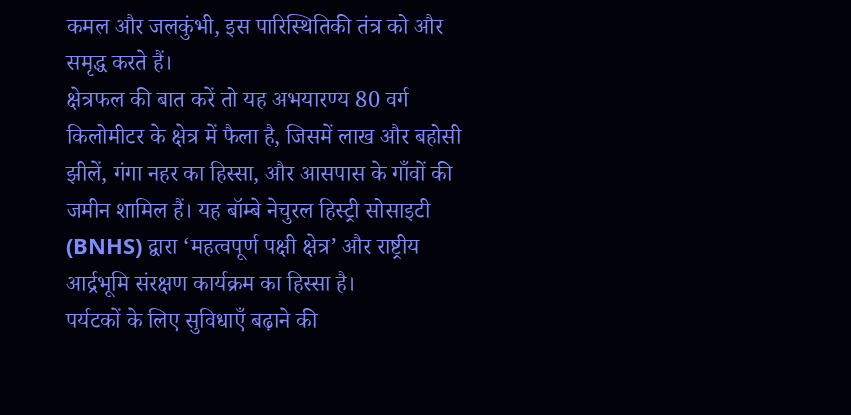कमल और जलकुंभी, इस पारिस्थितिकी तंत्र को और समृद्ध करते हैं।
क्षेत्रफल की बात करें तो यह अभयारण्य 80 वर्ग किलोमीटर के क्षेत्र में फैला है, जिसमें लाख और बहोसी झीलें, गंगा नहर का हिस्सा, और आसपास के गाँवों की जमीन शामिल हैं। यह बॉम्बे नेचुरल हिस्ट्री सोसाइटी (BNHS) द्वारा ‘महत्वपूर्ण पक्षी क्षेत्र’ और राष्ट्रीय आर्द्रभूमि संरक्षण कार्यक्रम का हिस्सा है।
पर्यटकों के लिए सुविधाएँ बढ़ाने की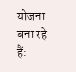योजना बना रहे हैं: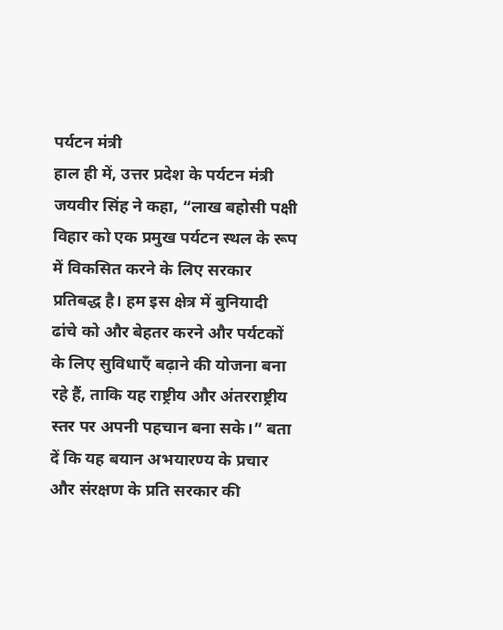पर्यटन मंत्री
हाल ही में, उत्तर प्रदेश के पर्यटन मंत्री जयवीर सिंह ने कहा, “लाख बहोसी पक्षी विहार को एक प्रमुख पर्यटन स्थल के रूप में विकसित करने के लिए सरकार प्रतिबद्ध है। हम इस क्षेत्र में बुनियादी ढांचे को और बेहतर करने और पर्यटकों के लिए सुविधाएँ बढ़ाने की योजना बना रहे हैं, ताकि यह राष्ट्रीय और अंतरराष्ट्रीय स्तर पर अपनी पहचान बना सके।” बता दें कि यह बयान अभयारण्य के प्रचार और संरक्षण के प्रति सरकार की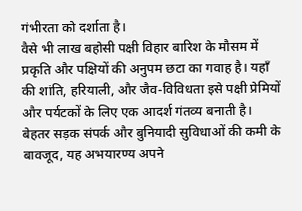गंभीरता को दर्शाता है।
वैसे भी लाख बहोसी पक्षी विहार बारिश के मौसम में प्रकृति और पक्षियों की अनुपम छटा का गवाह है। यहाँ की शांति, हरियाली, और जैव-विविधता इसे पक्षी प्रेमियों और पर्यटकों के लिए एक आदर्श गंतव्य बनाती है। बेहतर सड़क संपर्क और बुनियादी सुविधाओं की कमी के बावजूद, यह अभयारण्य अपने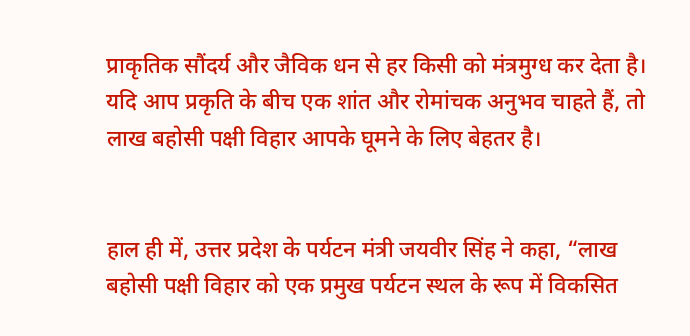प्राकृतिक सौंदर्य और जैविक धन से हर किसी को मंत्रमुग्ध कर देता है। यदि आप प्रकृति के बीच एक शांत और रोमांचक अनुभव चाहते हैं, तो लाख बहोसी पक्षी विहार आपके घूमने के लिए बेहतर है।


हाल ही में, उत्तर प्रदेश के पर्यटन मंत्री जयवीर सिंह ने कहा, “लाख बहोसी पक्षी विहार को एक प्रमुख पर्यटन स्थल के रूप में विकसित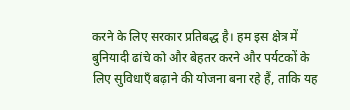करने के लिए सरकार प्रतिबद्ध है। हम इस क्षेत्र में बुनियादी ढांचे को और बेहतर करने और पर्यटकों के लिए सुविधाएँ बढ़ाने की योजना बना रहे हैं, ताकि यह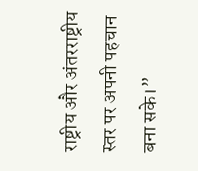राष्ट्रीय और अंतरराष्ट्रीय स्तर पर अपनी पहचान बना सके।”